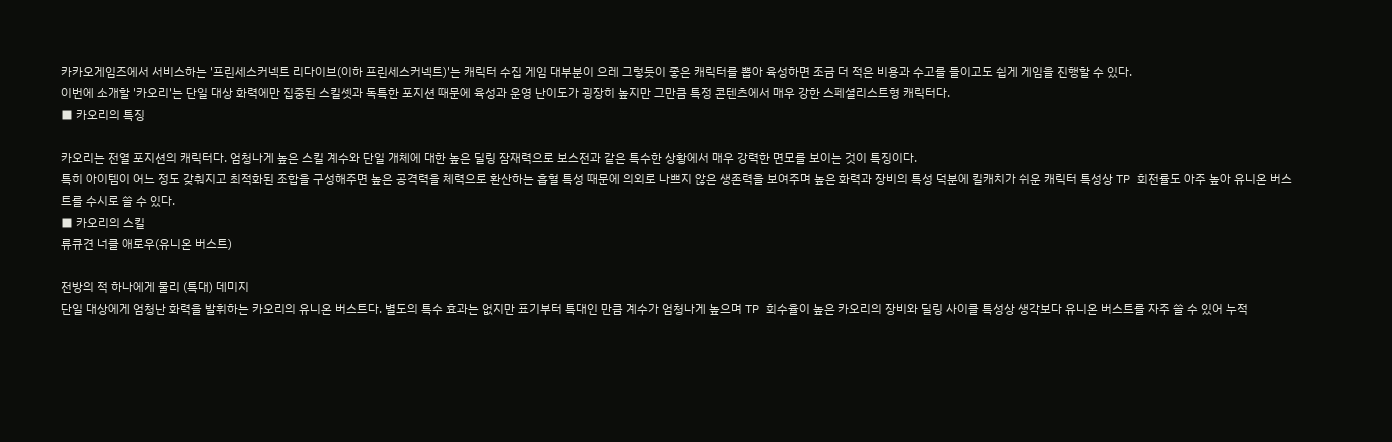카카오게임즈에서 서비스하는 '프린세스커넥트 리다이브(이하 프린세스커넥트)'는 캐릭터 수집 게임 대부분이 으레 그렇듯이 좋은 캐릭터를 뽑아 육성하면 조금 더 적은 비용과 수고를 들이고도 쉽게 게임을 진행할 수 있다.
이번에 소개할 '카오리'는 단일 대상 화력에만 집중된 스킬셋과 독특한 포지션 때문에 육성과 운영 난이도가 굉장히 높지만 그만큼 특정 콘텐츠에서 매우 강한 스페셜리스트형 캐릭터다.
■ 카오리의 특징

카오리는 전열 포지션의 캐릭터다. 엄청나게 높은 스킬 계수와 단일 개체에 대한 높은 딜링 잠재력으로 보스전과 같은 특수한 상황에서 매우 강력한 면모를 보이는 것이 특징이다.
특히 아이템이 어느 정도 갖춰지고 최적화된 조합을 구성해주면 높은 공격력을 체력으로 환산하는 흡혈 특성 때문에 의외로 나쁘지 않은 생존력을 보여주며 높은 화력과 장비의 특성 덕분에 킬캐치가 쉬운 캐릭터 특성상 TP 회전률도 아주 높아 유니온 버스트를 수시로 쓸 수 있다.
■ 카오리의 스킬
류큐견 너클 애로우(유니온 버스트)

전방의 적 하나에게 물리 (특대) 데미지
단일 대상에게 엄청난 화력을 발휘하는 카오리의 유니온 버스트다. 별도의 특수 효과는 없지만 표기부터 특대인 만큼 계수가 엄청나게 높으며 TP 회수율이 높은 카오리의 장비와 딜링 사이클 특성상 생각보다 유니온 버스트를 자주 쓸 수 있어 누적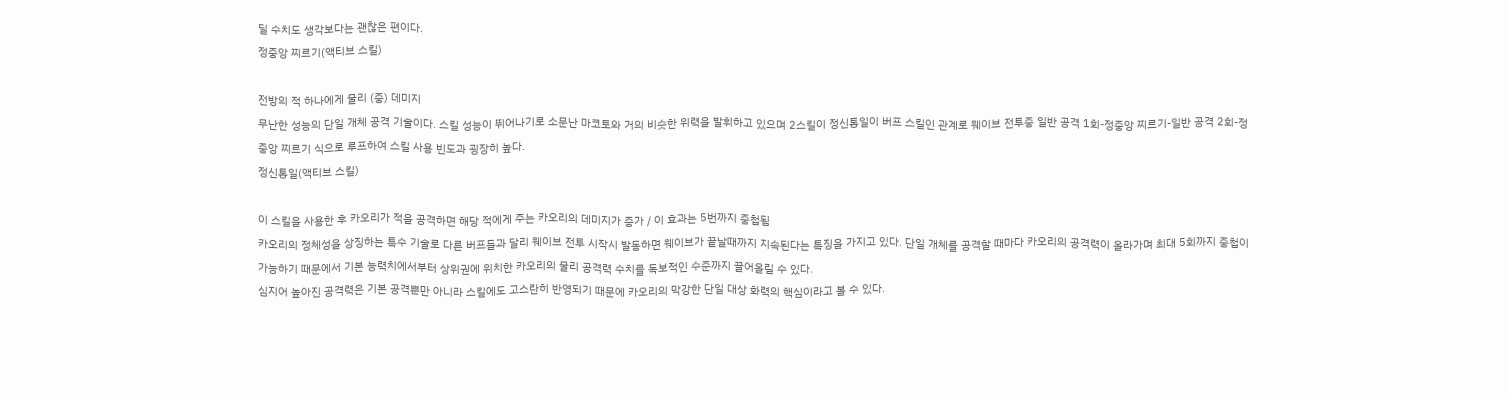딜 수치도 생각보다는 괜찮은 편이다.
정중앙 찌르기(액티브 스킬)

전방의 적 하나에게 물리 (중) 데미지
무난한 성능의 단일 개체 공격 기술이다. 스킬 성능이 뛰어나기로 소문난 마코토와 거의 비슷한 위력을 발휘하고 있으며 2스킬이 정신통일이 버프 스킬인 관계로 웨이브 전투중 일반 공격 1회-정중앙 찌르기-일반 공격 2회-정중앙 찌르기 식으로 루프하여 스킬 사용 빈도과 굉장히 높다.
정신통일(액티브 스킬)

이 스킬을 사용한 후 카오리가 적을 공격하면 해당 적에게 주는 카오리의 데미지가 증가 / 이 효과는 5번까지 중첩됨
카오리의 정체성을 상징하는 특수 기술로 다른 버프들과 달리 웨이브 전투 시작시 발동하면 웨이브가 끝날때까지 지속된다는 특징을 가지고 있다. 단일 개체를 공격할 때마다 카오리의 공격력이 올라가며 최대 5회까지 중첩이 가능하기 때문에서 기본 능력치에서부터 상위권에 위치한 카오리의 물리 공격력 수치를 독보적인 수준까지 끌어올릴 수 있다.
심지어 높아진 공격력은 기본 공격뿐만 아니라 스킬에도 고스란히 반영되기 때문에 카오리의 막강한 단일 대상 화력의 핵심이라고 볼 수 있다.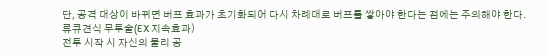단, 공격 대상이 바뀌면 버프 효과가 초기화되어 다시 차례대로 버프를 쌓아야 한다는 점에는 주의해야 한다.
류큐견식 무투술(EX 지속효과)
전투 시작 시 자신의 물리 공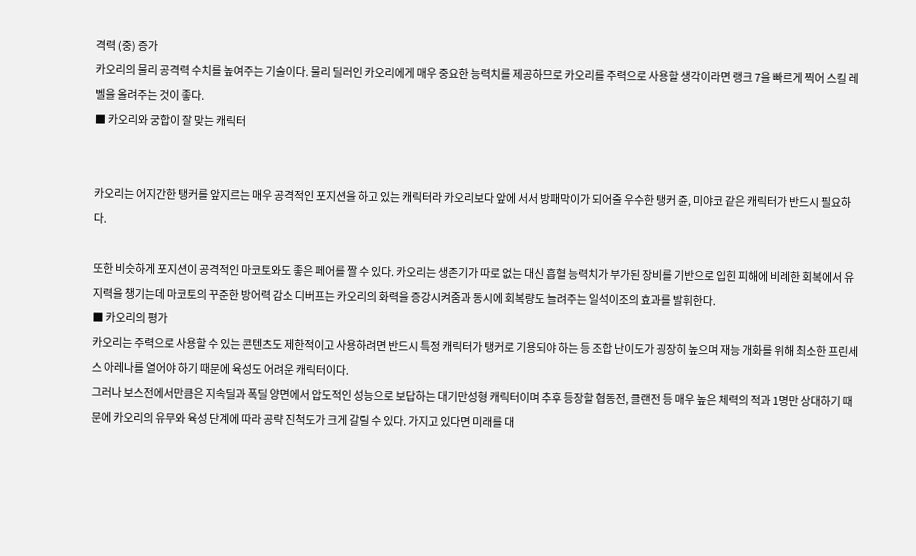격력 (중) 증가
카오리의 물리 공격력 수치를 높여주는 기술이다. 물리 딜러인 카오리에게 매우 중요한 능력치를 제공하므로 카오리를 주력으로 사용할 생각이라면 랭크 7을 빠르게 찍어 스킬 레벨을 올려주는 것이 좋다.
■ 카오리와 궁합이 잘 맞는 캐릭터


카오리는 어지간한 탱커를 앞지르는 매우 공격적인 포지션을 하고 있는 캐릭터라 카오리보다 앞에 서서 방패막이가 되어줄 우수한 탱커 쥰, 미야코 같은 캐릭터가 반드시 필요하다.

또한 비슷하게 포지션이 공격적인 마코토와도 좋은 페어를 짤 수 있다. 카오리는 생존기가 따로 없는 대신 흡혈 능력치가 부가된 장비를 기반으로 입힌 피해에 비례한 회복에서 유지력을 챙기는데 마코토의 꾸준한 방어력 감소 디버프는 카오리의 화력을 증강시켜줌과 동시에 회복량도 늘려주는 일석이조의 효과를 발휘한다.
■ 카오리의 평가
카오리는 주력으로 사용할 수 있는 콘텐츠도 제한적이고 사용하려면 반드시 특정 캐릭터가 탱커로 기용되야 하는 등 조합 난이도가 굉장히 높으며 재능 개화를 위해 최소한 프린세스 아레나를 열어야 하기 때문에 육성도 어려운 캐릭터이다.
그러나 보스전에서만큼은 지속딜과 폭딜 양면에서 압도적인 성능으로 보답하는 대기만성형 캐릭터이며 추후 등장할 협동전, 클랜전 등 매우 높은 체력의 적과 1명만 상대하기 때문에 카오리의 유무와 육성 단계에 따라 공략 진척도가 크게 갈릴 수 있다. 가지고 있다면 미래를 대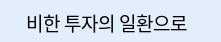비한 투자의 일환으로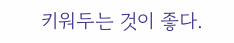키워두는 것이 좋다.